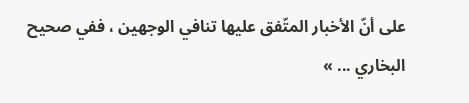على أنّ الأخبار المتّفق عليها تنافي الوجهين ، ففي صحيح البخاري ... »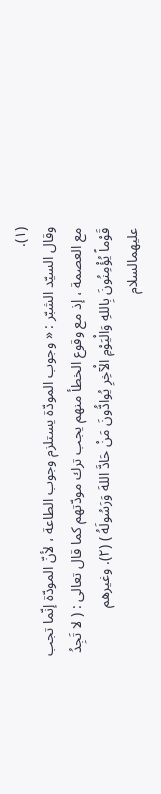(١).
وقال السيّد الشبّر : « وجوب المودّة يستلزم وجوب الطاعة ، لأنّ المودّة إنّما تجب مع العصمة ، إذ مع وقوع الخطأ منهم يجب ترك مودّتهم كما قال تعالى : ( لا تَجِدُ قَوْماً يُؤْمِنُونَ بِاللهِ وَالْيَوْمِ الْآخِرِ يُوادُّونَ مَنْ حَادَّ اللهَ وَرَسُولَهُ ) (٢). وغيرهم عليهمالسلام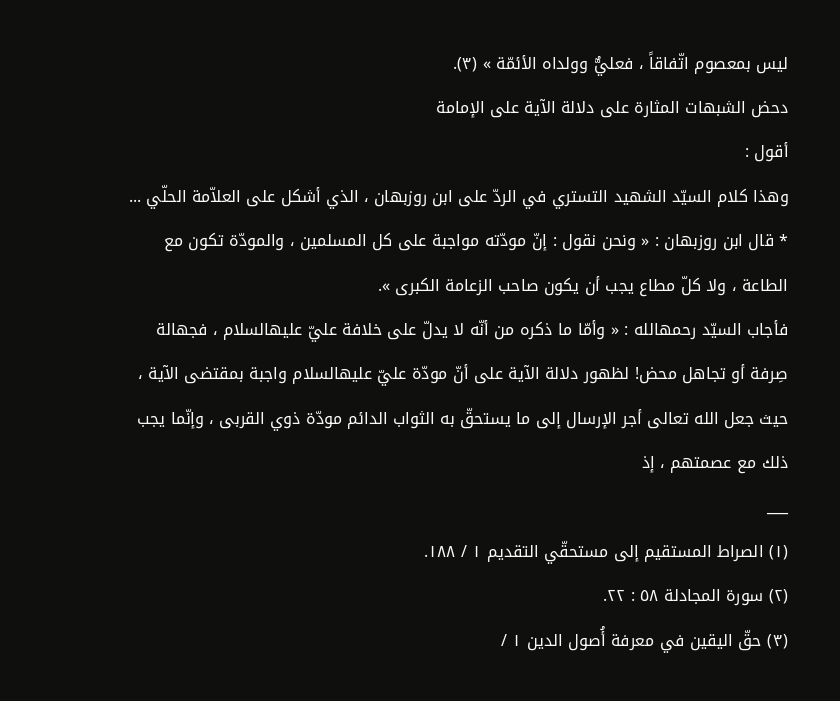ليس بمعصوم اتّفاقاً ، فعليٌّ وولداه الأئمّة » (٣).
دحض الشبهات المثارة على دلالة الآية على الإمامة
أقول :
وهذا كلام السيّد الشهيد التستري في الردّ على ابن روزبهان ، الذي أشكل على العلاّمة الحلّي ...
* قال ابن روزبهان : « ونحن نقول : إنّ مودّته مواجبة على كل المسلمين ، والمودّة تكون مع الطاعة ، ولا كلّ مطاع يجب أن يكون صاحب الزعامة الكبرى ».
فأجاب السيّد رحمهالله : « وأمّا ما ذكره من أنّه لا يدلّ على خلافة عليّ عليهالسلام ، فجهالة صِرفة أو تجاهل محض! لظهور دلالة الآية على أنّ مودّة عليّ عليهالسلام واجبة بمقتضى الآية ، حيث جعل الله تعالى أجر الإرسال إلى ما يستحقّ به الثواب الدائم مودّة ذوي القربى ، وإنّما يجب ذلك مع عصمتهم ، إذ
___
(١) الصراط المستقيم إلى مستحقّي التقديم ١ / ١٨٨.
(٢) سورة المجادلة ٥٨ : ٢٢.
(٣) حقّ اليقين في معرفة أُصول الدين ١ /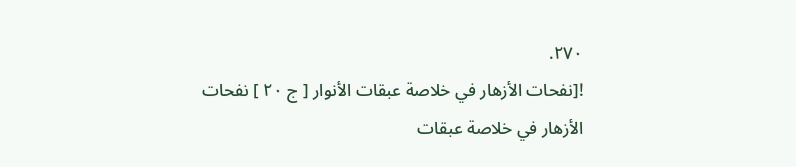٢٧٠.
![نفحات الأزهار في خلاصة عبقات الأنوار [ ج ٢٠ ] نفحات الأزهار في خلاصة عبقات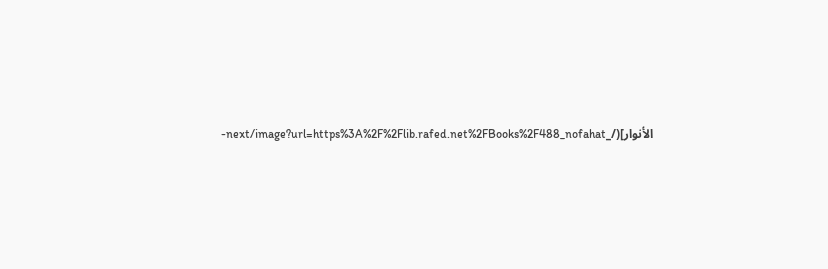الأنوار](/_next/image?url=https%3A%2F%2Flib.rafed.net%2FBooks%2F488_nofahat-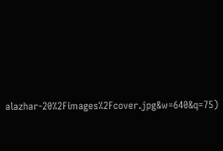alazhar-20%2Fimages%2Fcover.jpg&w=640&q=75)